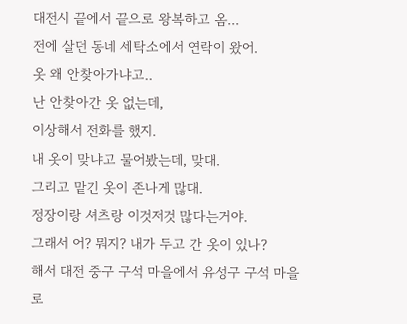대전시 끝에서 끝으로 왕복하고 옴...
전에 살던 동네 세탁소에서 연락이 왔어.
옷 왜 안찾아가냐고..
난 안찾아간 옷 없는데,
이상해서 전화를 했지.
내 옷이 맞냐고 물어봤는데, 맞대.
그리고 맡긴 옷이 존나게 많대.
정장이랑 셔츠랑 이것저것 많다는거야.
그래서 어? 뭐지? 내가 두고 간 옷이 있나?
해서 대전 중구 구석 마을에서 유성구 구석 마을로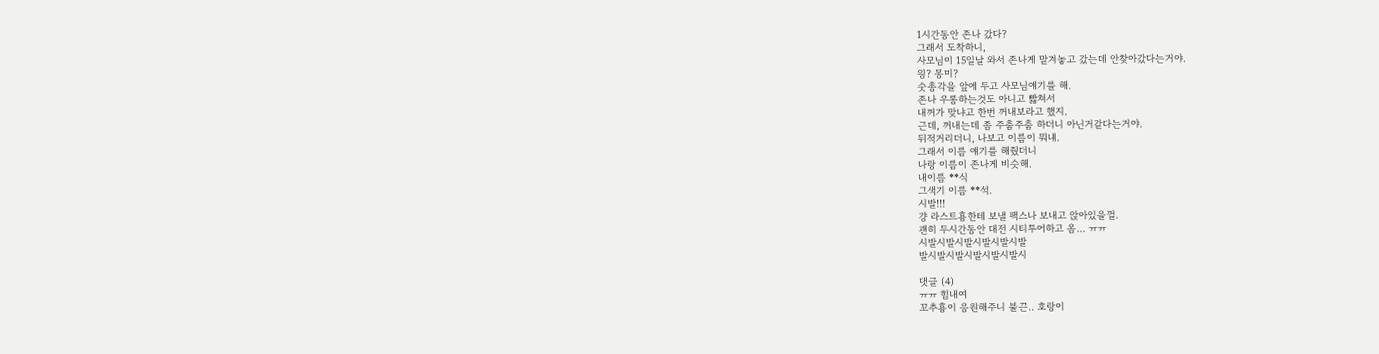1시간동안 존나 갔다?
그래서 도착하니,
사모님이 15일날 와서 존나게 맡겨놓고 갔는데 안찾아갔다는거야.
읭? 몽미?
숫총각을 앞에 두고 사모님얘기를 해.
존나 우롱하는것도 아니고 빯쳐서
내꺼가 맞냐고 한번 꺼내보라고 했지.
근데, 꺼내는데 좀 주춤주춤 하더니 아닌거같다는거야.
뒤적거리더니, 나보고 이름이 뭐냬.
그래서 이름 얘기를 해줬더니
나랑 이름이 존나게 비슷해.
내이름 **식
그색기 이름 **석.
시발!!!
걍 라스트횽한테 보낼 팩스나 보내고 앉아있을껄.
괜히 두시간동안 대전 시티투어하고 옴... ㅠㅠ
시발시발시발시발시발시발
발시발시발시발시발시발시

댓글 (4)
ㅠㅠ 힘내여
꼬추횽이 응원해주니 불끈.. 호랑이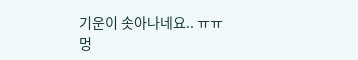기운이 솟아나네요.. ㅠㅠ
멍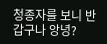청종자를 보니 반갑구나 앙녕?